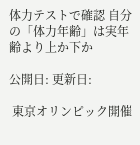体力テストで確認 自分の「体力年齢」は実年齢より上か下か

公開日: 更新日:

 東京オリンピック開催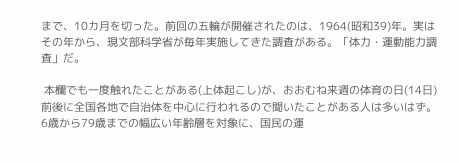まで、10カ月を切った。前回の五輪が開催されたのは、1964(昭和39)年。実はその年から、現文部科学省が毎年実施してきた調査がある。「体力・運動能力調査」だ。

 本欄でも一度触れたことがある(上体起こし)が、おおむね来週の体育の日(14日)前後に全国各地で自治体を中心に行われるので聞いたことがある人は多いはず。6歳から79歳までの幅広い年齢層を対象に、国民の運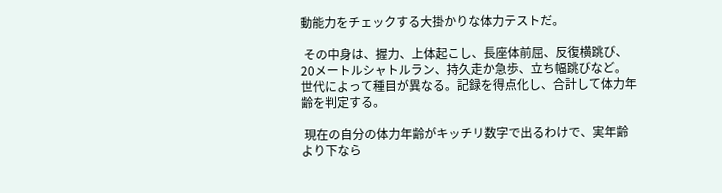動能力をチェックする大掛かりな体力テストだ。

 その中身は、握力、上体起こし、長座体前屈、反復横跳び、20メートルシャトルラン、持久走か急歩、立ち幅跳びなど。世代によって種目が異なる。記録を得点化し、合計して体力年齢を判定する。

 現在の自分の体力年齢がキッチリ数字で出るわけで、実年齢より下なら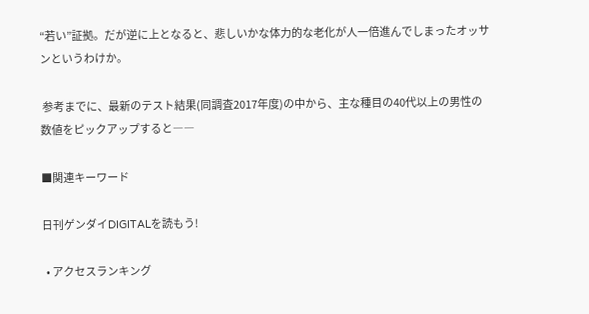“若い”証拠。だが逆に上となると、悲しいかな体力的な老化が人一倍進んでしまったオッサンというわけか。

 参考までに、最新のテスト結果(同調査2017年度)の中から、主な種目の40代以上の男性の数値をピックアップすると――

■関連キーワード

日刊ゲンダイDIGITALを読もう!

  • アクセスランキング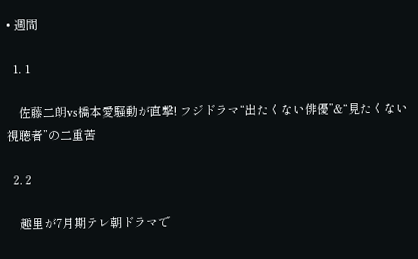• 週間

  1. 1

    佐藤二朗vs橋本愛騒動が直撃! フジドラマ“出たくない俳優”&“見たくない視聴者”の二重苦

  2. 2

    趣里が7月期テレ朝ドラマで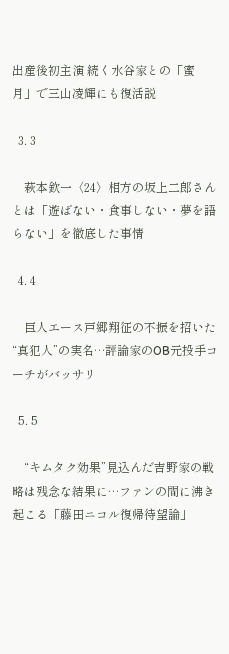出産後初主演 続く水谷家との「蜜月」で三山凌輝にも復活説

  3. 3

    萩本欽一〈24〉相方の坂上二郎さんとは「遊ばない・食事しない・夢を語らない」を徹底した事情

  4. 4

    巨人エース戸郷翔征の不振を招いた“真犯人”の実名…評論家のOB元投手コーチがバッサリ

  5. 5

    “キムタク効果”見込んだ吉野家の戦略は残念な結果に…ファンの間に沸き起こる「藤田ニコル復帰待望論」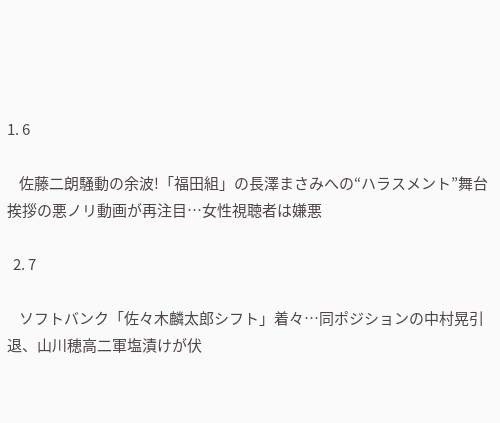1. 6

    佐藤二朗騒動の余波!「福田組」の長澤まさみへの“ハラスメント”舞台挨拶の悪ノリ動画が再注目…女性視聴者は嫌悪

  2. 7

    ソフトバンク「佐々木麟太郎シフト」着々…同ポジションの中村晃引退、山川穂高二軍塩漬けが伏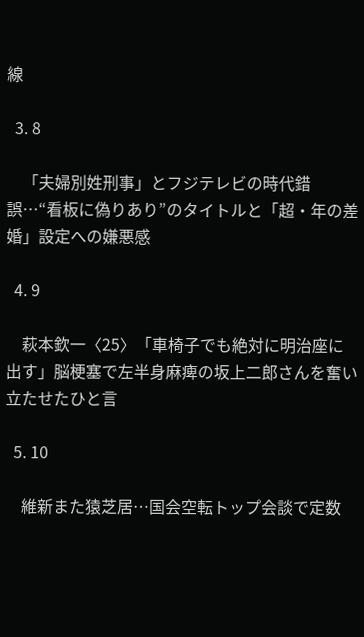線

  3. 8

    「夫婦別姓刑事」とフジテレビの時代錯誤…“看板に偽りあり”のタイトルと「超・年の差婚」設定への嫌悪感

  4. 9

    萩本欽一〈25〉「車椅子でも絶対に明治座に出す」脳梗塞で左半身麻痺の坂上二郎さんを奮い立たせたひと言

  5. 10

    維新また猿芝居…国会空転トップ会談で定数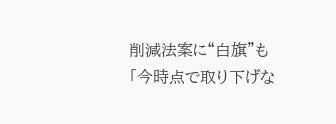削減法案に“白旗”も「今時点で取り下げな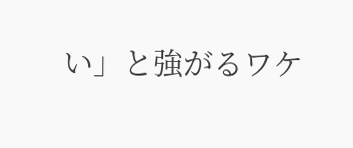い」と強がるワケ